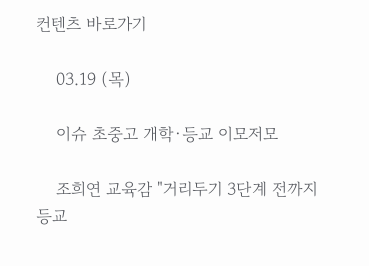컨텐츠 바로가기

    03.19 (목)

    이슈 초중고 개학·등교 이모저모

    조희연 교육감 "거리두기 3단계 전까지 등교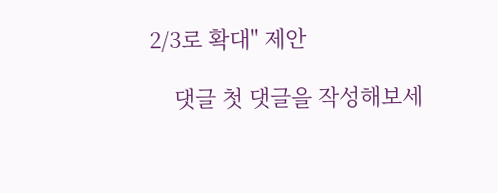2/3로 확대" 제안

    댓글 첫 댓글을 작성해보세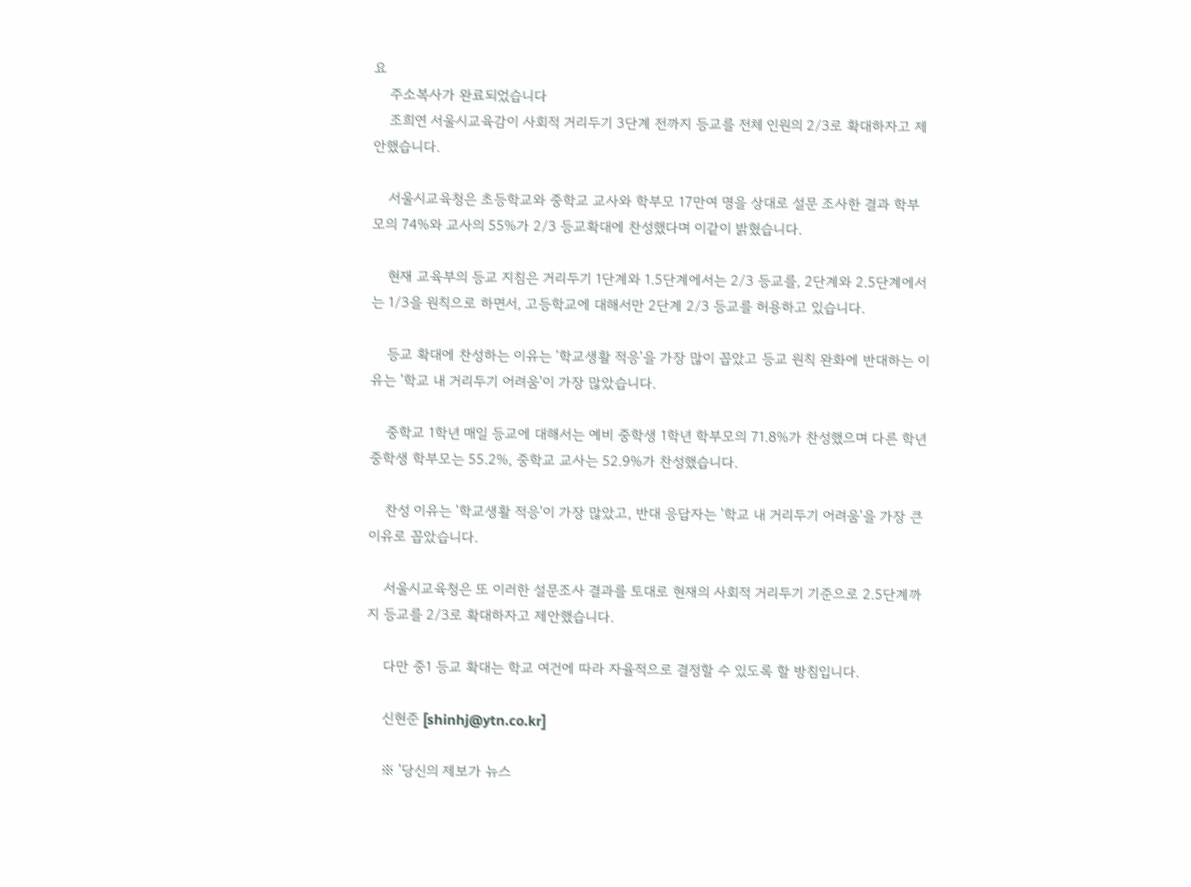요
    주소복사가 완료되었습니다
    조희연 서울시교육감이 사회적 거리두기 3단계 전까지 등교를 전체 인원의 2/3로 확대하자고 제안했습니다.

    서울시교육청은 초등학교와 중학교 교사와 학부모 17만여 명을 상대로 설문 조사한 결과 학부모의 74%와 교사의 55%가 2/3 등교확대에 찬성했다며 이같이 밝혔습니다.

    현재 교육부의 등교 지침은 거리두기 1단계와 1.5단계에서는 2/3 등교를, 2단계와 2.5단계에서는 1/3을 원칙으로 하면서, 고등학교에 대해서만 2단계 2/3 등교를 허용하고 있습니다.

    등교 확대에 찬성하는 이유는 '학교생활 적응'을 가장 많이 꼽았고 등교 원칙 완화에 반대하는 이유는 '학교 내 거리두기 어려움'이 가장 많았습니다.

    중학교 1학년 매일 등교에 대해서는 예비 중학생 1학년 학부모의 71.8%가 찬성했으며 다른 학년 중학생 학부모는 55.2%, 중학교 교사는 52.9%가 찬성했습니다.

    찬성 이유는 '학교생활 적응'이 가장 많았고, 반대 응답자는 '학교 내 거리두기 어려움'을 가장 큰 이유로 꼽았습니다.

    서울시교육청은 또 이러한 설문조사 결과를 토대로 현재의 사회적 거리두기 기준으로 2.5단계까지 등교를 2/3로 확대하자고 제안했습니다.

    다만 중1 등교 확대는 학교 여건에 따라 자율적으로 결정할 수 있도록 할 방침입니다.

    신현준 [shinhj@ytn.co.kr]

    ※ '당신의 제보가 뉴스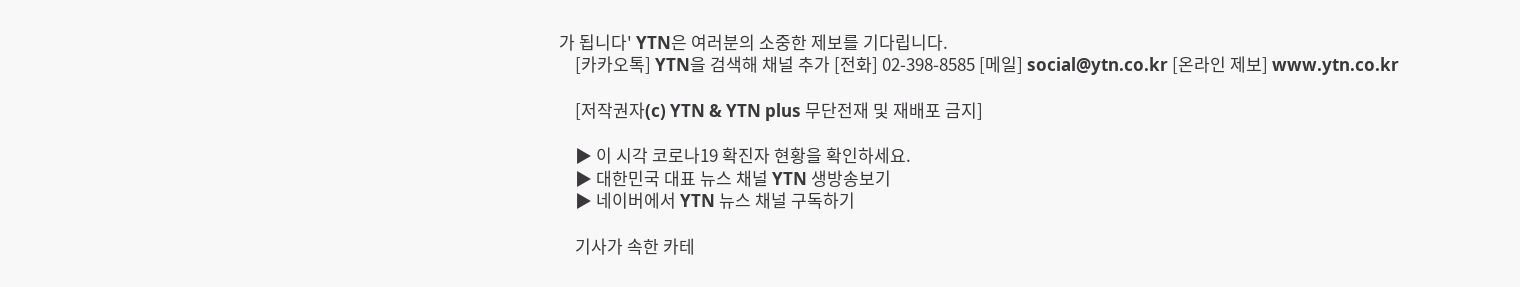가 됩니다' YTN은 여러분의 소중한 제보를 기다립니다.
    [카카오톡] YTN을 검색해 채널 추가 [전화] 02-398-8585 [메일] social@ytn.co.kr [온라인 제보] www.ytn.co.kr

    [저작권자(c) YTN & YTN plus 무단전재 및 재배포 금지]

    ▶ 이 시각 코로나19 확진자 현황을 확인하세요.
    ▶ 대한민국 대표 뉴스 채널 YTN 생방송보기
    ▶ 네이버에서 YTN 뉴스 채널 구독하기

    기사가 속한 카테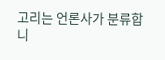고리는 언론사가 분류합니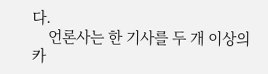다.
    언론사는 한 기사를 두 개 이상의 카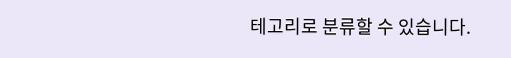테고리로 분류할 수 있습니다.